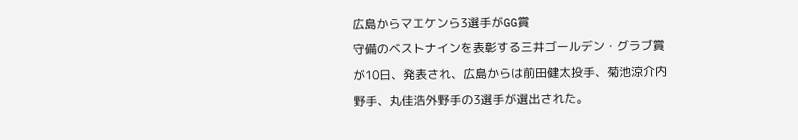広島からマエケンら3選手がGG賞
守備のベストナインを表彰する三井ゴールデン・グラブ賞が10日、発表され、広島からは前田健太投手、菊池涼介内野手、丸佳浩外野手の3選手が選出された。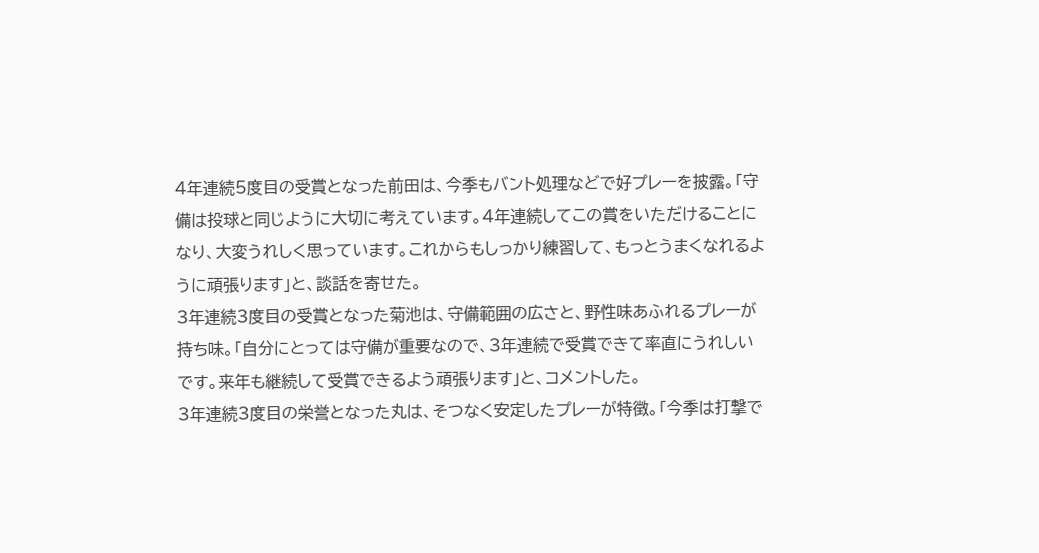4年連続5度目の受賞となった前田は、今季もバント処理などで好プレーを披露。「守備は投球と同じように大切に考えています。4年連続してこの賞をいただけることになり、大変うれしく思っています。これからもしっかり練習して、もっとうまくなれるように頑張ります」と、談話を寄せた。
3年連続3度目の受賞となった菊池は、守備範囲の広さと、野性味あふれるプレーが持ち味。「自分にとっては守備が重要なので、3年連続で受賞できて率直にうれしいです。来年も継続して受賞できるよう頑張ります」と、コメントした。
3年連続3度目の栄誉となった丸は、そつなく安定したプレーが特徴。「今季は打撃で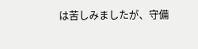は苦しみましたが、守備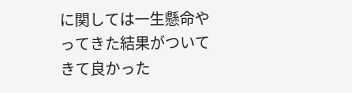に関しては一生懸命やってきた結果がついてきて良かった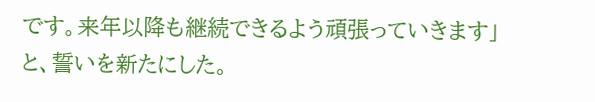です。来年以降も継続できるよう頑張っていきます」と、誓いを新たにした。